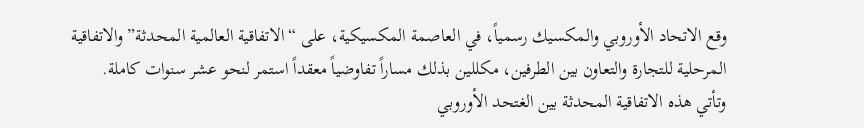وقع الاتحاد الأوروبي والمكسيك رسمياً، في العاصمة المكسيكية، على “الاتفاقية العالمية المحدثة” والاتفاقية المرحلية للتجارة والتعاون بين الطرفين، مكللين بذلك مساراً تفاوضياً معقداً استمر لنحو عشر سنوات كاملة.
وتأتي هذه الاتفاقية المحدثة بين الغتحد الأوروبي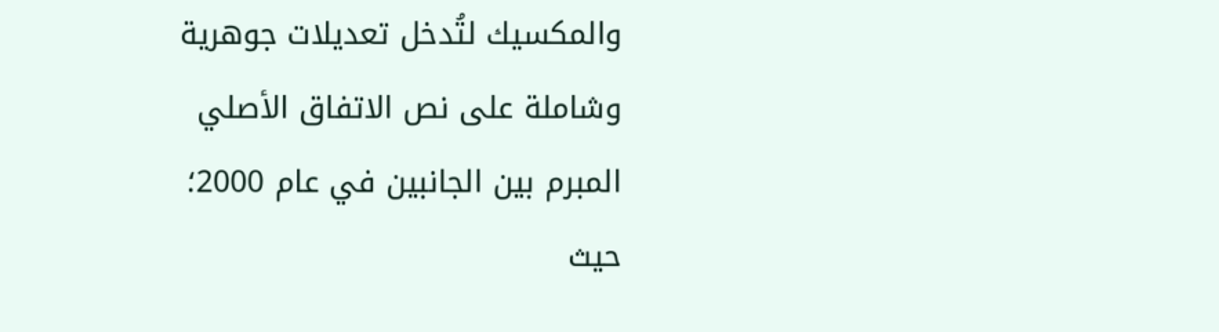والمكسيك لتُدخل تعديلات جوهرية وشاملة على نص الاتفاق الأصلي المبرم بين الجانبين في عام 2000؛ حيث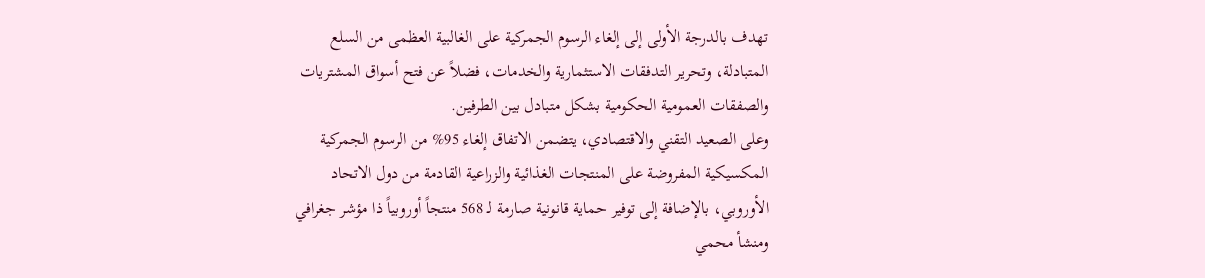تهدف بالدرجة الأولى إلى إلغاء الرسوم الجمركية على الغالبية العظمى من السلع المتبادلة، وتحرير التدفقات الاستثمارية والخدمات، فضلاً عن فتح أسواق المشتريات والصفقات العمومية الحكومية بشكل متبادل بين الطرفين.
وعلى الصعيد التقني والاقتصادي، يتضمن الاتفاق إلغاء 95% من الرسوم الجمركية المكسيكية المفروضة على المنتجات الغذائية والزراعية القادمة من دول الاتحاد الأوروبي، بالإضافة إلى توفير حماية قانونية صارمة لـ 568 منتجاً أوروبياً ذا مؤشر جغرافي ومنشأ محمي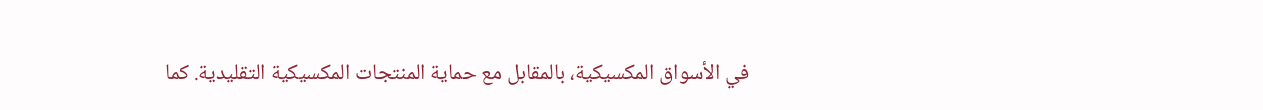في الأسواق المكسيكية، بالمقابل مع حماية المنتجات المكسيكية التقليدية. كما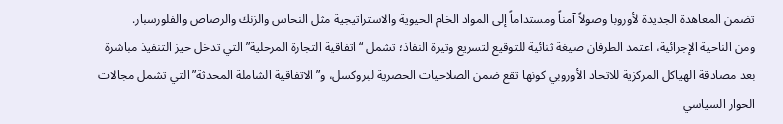تضمن المعاهدة الجديدة لأوروبا وصولاً آمناً ومستداماً إلى المواد الخام الحيوية والاستراتيجية مثل النحاس والزنك والرصاص والفلورسبار.
ومن الناحية الإجرائية، اعتمد الطرفان صيغة ثنائية للتوقيع لتسريع وتيرة النفاذ؛ تشمل “اتفاقية التجارة المرحلية” التي تدخل حيز التنفيذ مباشرة بعد مصادقة الهياكل المركزية للاتحاد الأوروبي كونها تقع ضمن الصلاحيات الحصرية لبروكسل، و”الاتفاقية الشاملة المحدثة” التي تشمل مجالات الحوار السياسي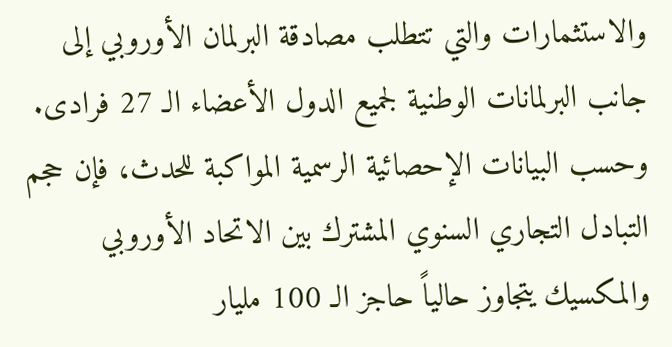والاستثمارات والتي تتطلب مصادقة البرلمان الأوروبي إلى جانب البرلمانات الوطنية لجميع الدول الأعضاء الـ 27 فرادى.
وحسب البيانات الإحصائية الرسمية المواكبة للحدث، فإن حجم التبادل التجاري السنوي المشترك بين الاتحاد الأوروبي والمكسيك يتجاوز حالياً حاجز الـ 100 مليار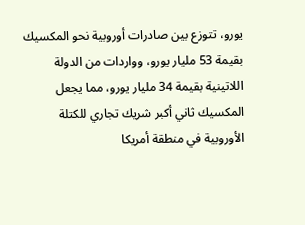يورو، تتوزع بين صادرات أوروبية نحو المكسيك بقيمة 53 مليار يورو، وواردات من الدولة اللاتينية بقيمة 34 مليار يورو، مما يجعل المكسيك ثاني أكبر شريك تجاري للكتلة الأوروبية في منطقة أمريكا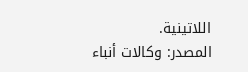اللاتينية.
المصدر: وكالات أنباء